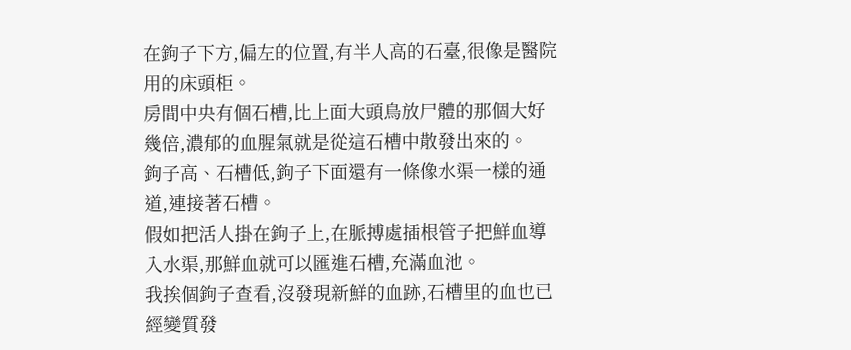在鉤子下方,偏左的位置,有半人高的石臺,很像是醫院用的床頭柜。
房間中央有個石槽,比上面大頭鳥放尸體的那個大好幾倍,濃郁的血腥氣就是從這石槽中散發出來的。
鉤子高、石槽低,鉤子下面還有一條像水渠一樣的通道,連接著石槽。
假如把活人掛在鉤子上,在脈搏處插根管子把鮮血導入水渠,那鮮血就可以匯進石槽,充滿血池。
我挨個鉤子查看,沒發現新鮮的血跡,石槽里的血也已經變質發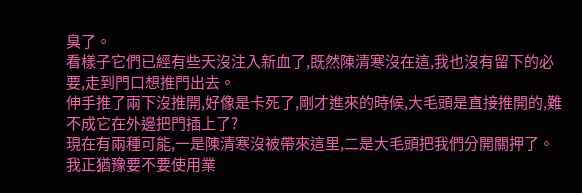臭了。
看樣子它們已經有些天沒注入新血了,既然陳清寒沒在這,我也沒有留下的必要,走到門口想推門出去。
伸手推了兩下沒推開,好像是卡死了,剛才進來的時候,大毛頭是直接推開的,難不成它在外邊把門插上了?
現在有兩種可能,一是陳清寒沒被帶來這里,二是大毛頭把我們分開關押了。
我正猶豫要不要使用業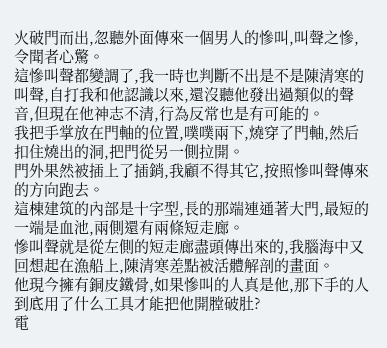火破門而出,忽聽外面傳來一個男人的慘叫,叫聲之慘,令聞者心驚。
這慘叫聲都變調了,我一時也判斷不出是不是陳清寒的叫聲,自打我和他認識以來,還沒聽他發出過類似的聲音,但現在他神志不清,行為反常也是有可能的。
我把手掌放在門軸的位置,噗噗兩下,燒穿了門軸,然后扣住燒出的洞,把門從另一側拉開。
門外果然被插上了插銷,我顧不得其它,按照慘叫聲傳來的方向跑去。
這棟建筑的內部是十字型,長的那端連通著大門,最短的一端是血池,兩側還有兩條短走廊。
慘叫聲就是從左側的短走廊盡頭傳出來的,我腦海中又回想起在漁船上,陳清寒差點被活體解剖的畫面。
他現今擁有銅皮鐵骨,如果慘叫的人真是他,那下手的人到底用了什么工具才能把他開膛破肚?
電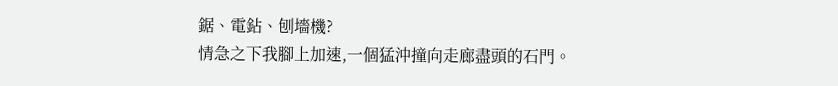鋸、電鉆、刨墻機?
情急之下我腳上加速,一個猛沖撞向走廊盡頭的石門。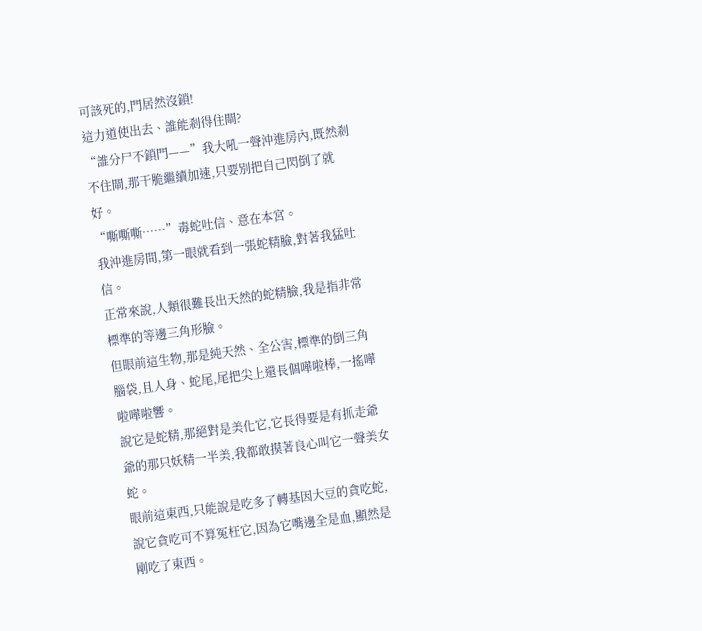可該死的,門居然沒鎖!
這力道使出去、誰能剎得住閘?
“誰分尸不鎖門——”我大吼一聲沖進房內,既然剎不住閘,那干脆繼續加速,只要別把自己閃倒了就好。
“嘶嘶嘶……”毒蛇吐信、意在本宮。
我沖進房間,第一眼就看到一張蛇精臉,對著我猛吐信。
正常來說,人類很難長出天然的蛇精臉,我是指非常標準的等邊三角形臉。
但眼前這生物,那是純天然、全公害,標準的倒三角腦袋,且人身、蛇尾,尾把尖上還長個嘩啦棒,一搖嘩啦嘩啦響。
說它是蛇精,那絕對是美化它,它長得要是有抓走爺爺的那只妖精一半美,我都敢摸著良心叫它一聲美女蛇。
眼前這東西,只能說是吃多了轉基因大豆的貪吃蛇,說它貪吃可不算冤枉它,因為它嘴邊全是血,顯然是剛吃了東西。